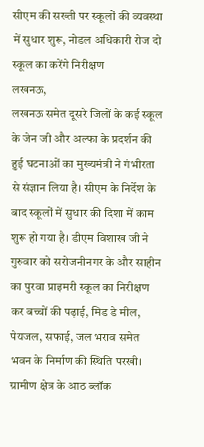सीएम की सख्ती पर स्कूलों की व्यवस्था में सुधार शुरू, नोडल अधिकारी रोज दो स्कूल का करेंगे निरीक्षण
लखनऊ,
लखनऊ समेत दूसरे जिलों के कई स्कूल के जेन जी और अल्फा के प्रदर्शन की हुई घटनाओं का मुख्यमंत्री ने गंभीरता से संज्ञान लिया है। सीएम के निर्देश के बाद स्कूलों में सुधार की दिशा में काम शुरू हो गया है। डीएम विशाख जी ने गुरुवार को सरोजनीनगर के और साहीन का पुरवा प्राइमरी स्कूल का निरीक्षण कर बच्चों की पढ़ाई, मिड डे मील, पेयजल, सफाई, जल भराव समेत भवन के निर्माण की स्थिति परखी। ग्रामीण क्षेत्र के आठ ब्लॉक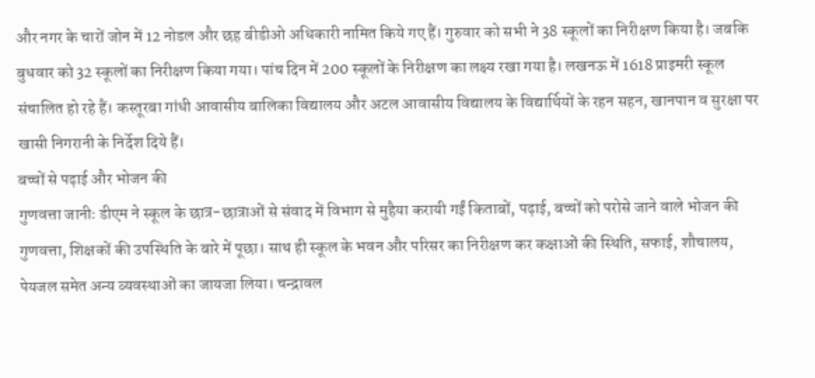और नगर के चारों जोन में 12 नोडल और छह बीडीओ अधिकारी नामित किये गए हैं। गुरुवार को सभी ने 38 स्कूलों का निरीक्षण किया है। जबकि बुधवार को 32 स्कूलों का निरीक्षण किया गया। पांच दिन में 200 स्कूलों के निरीक्षण का लक्ष्य रखा गया है। लखनऊ में 1618 प्राइमरी स्कूल संचालित हो रहे हैं। कस्तूरबा गांधी आवासीय बालिका विद्यालय और अटल आवासीय विद्यालय के विद्यार्थियों के रहन सहन, खानपान व सुरक्षा पर खासी निगरानी के निर्देश दिये हैं।
बच्चों से पढ़ाई और भोजन की
गुणवत्ता जानीः डीएम ने स्कूल के छात्र-छात्राओं से संवाद में विभाग से मुहैया करायी गईं किताबों, पढ़ाई, बच्चों को परोसे जाने वाले भोजन की गुणवत्ता, शिक्षकों की उपस्थिति के बारे में पूछा। साथ ही स्कूल के भवन और परिसर का निरीक्षण कर कक्षाओं की स्थिति, सफाई, शौचालय, पेयजल समेत अन्य व्यवस्थाओं का जायजा लिया। चन्द्रावल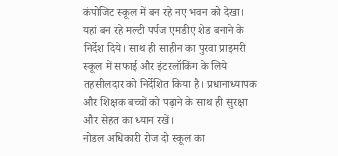कंपोजिट स्कूल में बन रहे नए भवन को देखा। यहां बन रहे मल्टी पर्पज एमडीए शेड बनाने के निर्देश दिये। साथ ही साहीन का पुरवा प्राइमरी स्कूल में सफाई और इंटरलॉकिंग के लिये तहसीलदार को निर्देशित किया है। प्रधानाध्यापक और शिक्षक बच्चों को पढ़ाने के साथ ही सुरक्षा और सेहत का ध्यान रखें।
नोडल अधिकारी रोज दो स्कूल का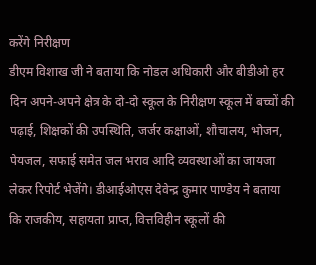करेंगे निरीक्षण
डीएम विशाख जी ने बताया कि नोडल अधिकारी और बीडीओ हर दिन अपने-अपने क्षेत्र के दो-दो स्कूल के निरीक्षण स्कूल में बच्चों की पढ़ाई, शिक्षकों की उपस्थिति, जर्जर कक्षाओं, शौचालय, भोजन, पेयजल, सफाई समेत जल भराव आदि व्यवस्थाओं का जायजा लेकर रिपोर्ट भेजेंगे। डीआईओएस देवेन्द्र कुमार पाण्डेय ने बताया कि राजकीय, सहायता प्राप्त, वित्तविहीन स्कूलों की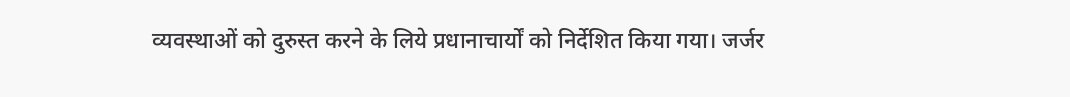व्यवस्थाओं को दुरुस्त करने के लिये प्रधानाचार्यों को निर्देशित किया गया। जर्जर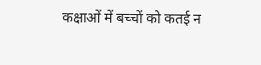कक्षाओं में बच्चों को कतई न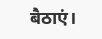बैठाएं।